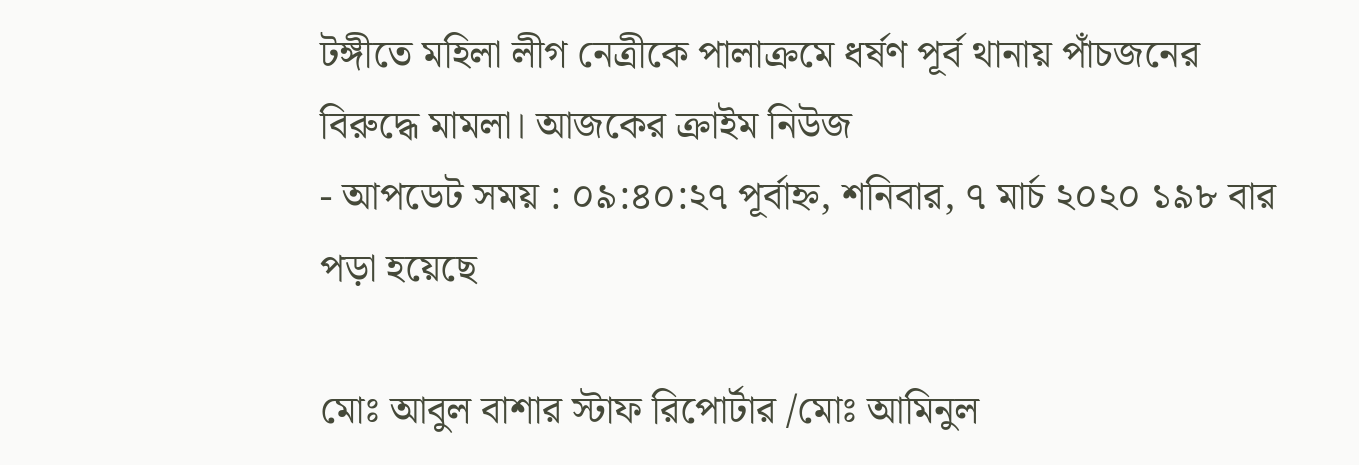টঙ্গীতে মহিলা লীগ নেত্রীকে পালাক্রমে ধর্ষণ পূর্ব থানায় পাঁচজনের বিরুদ্ধে মামলা। আজকের ক্রাইম নিউজ
- আপডেট সময় : ০৯:৪০:২৭ পূর্বাহ্ন, শনিবার, ৭ মার্চ ২০২০ ১৯৮ বার পড়া হয়েছে

মোঃ আবুল বাশার স্টাফ রিপোর্টার /মোঃ আমিনুল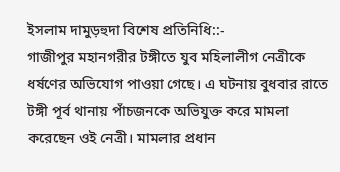ইসলাম দামুড়হুদা বিশেষ প্রতিনিধি::-
গাজীপুর মহানগরীর টঙ্গীতে যুব মহিলালীগ নেত্রীকে ধর্ষণের অভিযোগ পাওয়া গেছে। এ ঘটনায় বুধবার রাতে টঙ্গী পূর্ব থানায় পাঁচজনকে অভিযুক্ত করে মামলা করেছেন ওই নেত্রী। মামলার প্রধান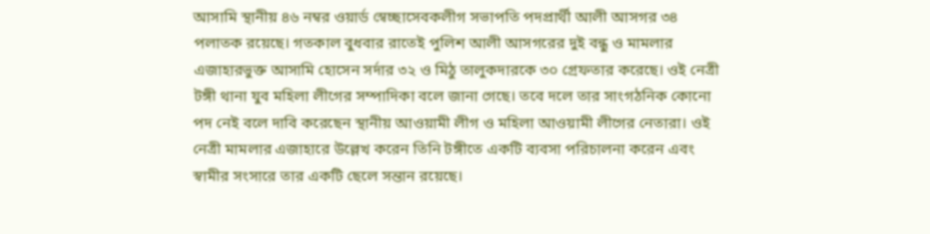আসামি স্থানীয় ৪৬ নম্বর ওয়ার্ড স্বেচ্ছাসেবকলীগ সভাপতি পদপ্রার্থী আলী আসগর ৩৪ পলাতক রয়েছে। গতকাল বুধবার রাতেই পুলিশ আলী আসগরের দুই বন্ধু ও মামলার এজাহারভুক্ত আসামি হোসেন সর্দার ৩২ ও মিঠু তালুকদারকে ৩০ গ্রেফতার করেছে। ওই নেত্রী টঙ্গী থানা যুব মহিলা লীগের সম্পাদিকা বলে জানা গেছে। তবে দলে তার সাংগঠনিক কোনো পদ নেই বলে দাবি করেছেন স্থানীয় আওয়ামী লীগ ও মহিলা আওয়ামী লীগের নেতারা। ওই নেত্রী মামলার এজাহারে উল্লেখ করেন তিনি টঙ্গীতে একটি ব্যবসা পরিচালনা করেন এবং স্বামীর সংসারে তার একটি ছেলে সন্তান রয়েছে।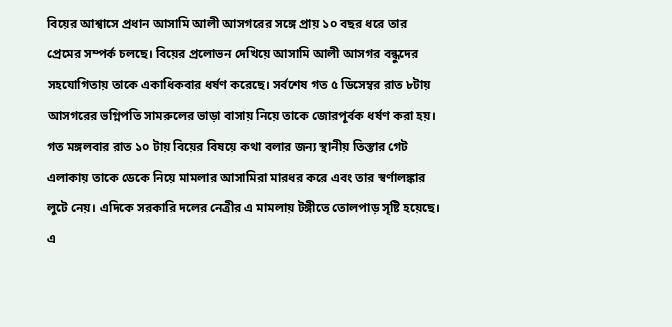বিয়ের আশ্বাসে প্রধান আসামি আলী আসগরের সঙ্গে প্রায় ১০ বছর ধরে তার প্রেমের সম্পর্ক চলছে। বিয়ের প্রলোভন দেখিয়ে আসামি আলী আসগর বন্ধুদের সহযোগিতায় তাকে একাধিকবার ধর্ষণ করেছে। সর্বশেষ গত ৫ ডিসেম্বর রাত ৮টায় আসগরের ভগ্নিপতি সামরুলের ভাড়া বাসায় নিয়ে তাকে জোরপূর্বক ধর্ষণ করা হয়। গত মঙ্গলবার রাত ১০ টায় বিয়ের বিষয়ে কথা বলার জন্য স্থানীয় তিস্তার গেট এলাকায় তাকে ডেকে নিয়ে মামলার আসামিরা মারধর করে এবং তার স্বর্ণালঙ্কার লুটে নেয়। এদিকে সরকারি দলের নেত্রীর এ মামলায় টঙ্গীতে তোলপাড় সৃষ্টি হয়েছে। এ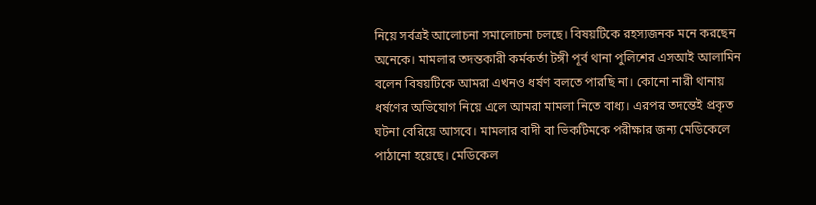নিয়ে সর্বত্রই আলোচনা সমালোচনা চলছে। বিষয়টিকে রহস্যজনক মনে করছেন অনেকে। মামলার তদন্তকারী কর্মকর্তা টঙ্গী পূর্ব থানা পুলিশের এসআই আলামিন বলেন বিষয়টিকে আমরা এখনও ধর্ষণ বলতে পারছি না। কোনো নারী থানায় ধর্ষণের অভিযোগ নিয়ে এলে আমরা মামলা নিতে বাধ্য। এরপর তদন্তেই প্রকৃত ঘটনা বেরিয়ে আসবে। মামলার বাদী বা ভিকটিমকে পরীক্ষার জন্য মেডিকেলে পাঠানো হয়েছে। মেডিকেল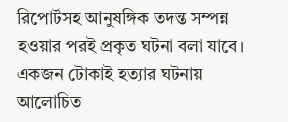রিপোর্টসহ আনুষঙ্গিক তদন্ত সম্পন্ন হওয়ার পরই প্রকৃত ঘটনা বলা যাবে। একজন টোকাই হত্যার ঘটনায় আলোচিত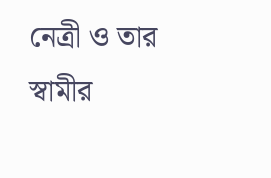নেত্রী ও তার স্বামীর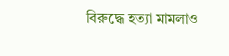বিরুদ্ধে হত্যা মামলাও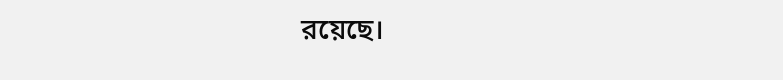রয়েছে।